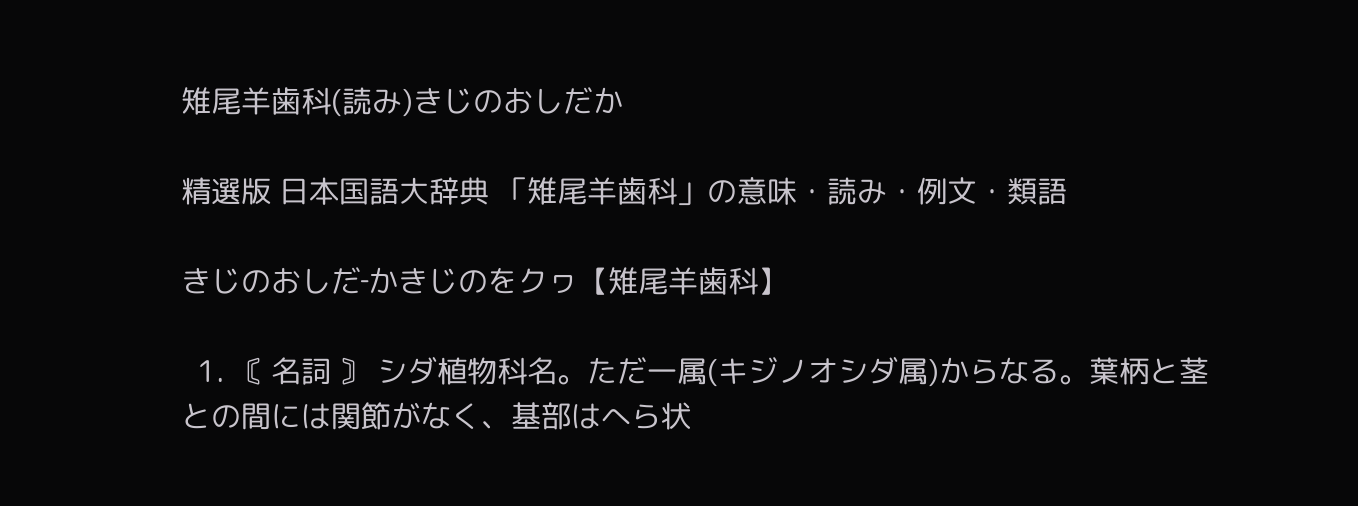雉尾羊歯科(読み)きじのおしだか

精選版 日本国語大辞典 「雉尾羊歯科」の意味・読み・例文・類語

きじのおしだ‐かきじのをクヮ【雉尾羊歯科】

  1. 〘 名詞 〙 シダ植物科名。ただ一属(キジノオシダ属)からなる。葉柄と茎との間には関節がなく、基部はへら状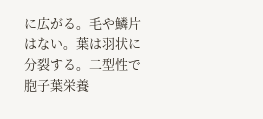に広がる。毛や鱗片はない。葉は羽状に分裂する。二型性で胞子葉栄養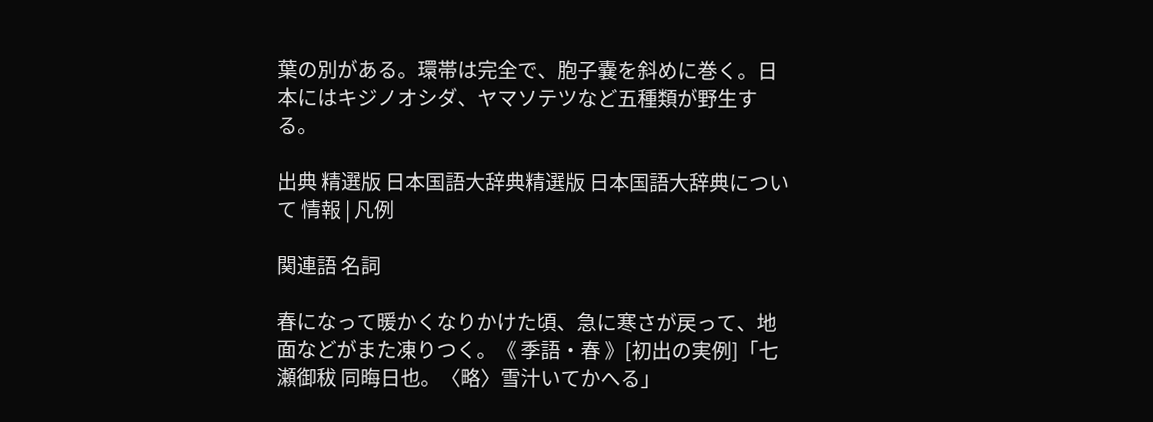葉の別がある。環帯は完全で、胞子嚢を斜めに巻く。日本にはキジノオシダ、ヤマソテツなど五種類が野生する。

出典 精選版 日本国語大辞典精選版 日本国語大辞典について 情報 | 凡例

関連語 名詞

春になって暖かくなりかけた頃、急に寒さが戻って、地面などがまた凍りつく。《 季語・春 》[初出の実例]「七瀬御秡 同晦日也。〈略〉雪汁いてかへる」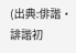(出典:俳諧・誹諧初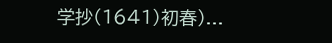学抄(1641)初春)...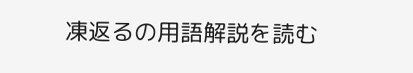凍返るの用語解説を読む